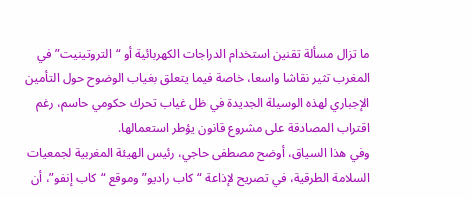ما تزال مسألة تقنين استخدام الدراجات الكهربائية أو “التروتينيت” في المغرب تثير نقاشا واسعا، خاصة فيما يتعلق بغياب الوضوح حول التأمين الإجباري لهذه الوسيلة الجديدة في ظل غياب تحرك حكومي حاسم، رغم اقتراب المصادقة على مشروع قانون يؤطر استعمالها.
وفي هذا السياق، أوضح مصطفى حاجي، رئيس الهيئة المغربية لجمعيات السلامة الطرقية، في تصريح لإذاعة “كاب راديو” وموقع “كاب إنفو”، أن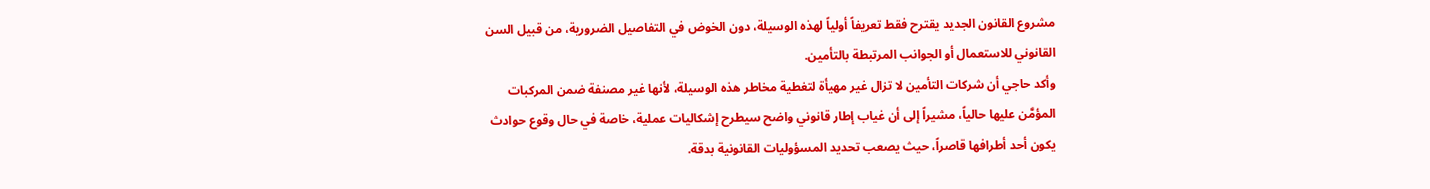مشروع القانون الجديد يقترح فقط تعريفاً أولياً لهذه الوسيلة، دون الخوض في التفاصيل الضرورية، من قبيل السن القانوني للاستعمال أو الجوانب المرتبطة بالتأمين.
وأكد حاجي أن شركات التأمين لا تزال غير مهيأة لتغطية مخاطر هذه الوسيلة، لأنها غير مصنفة ضمن المركبات المؤمَّن عليها حالياً، مشيراً إلى أن غياب إطار قانوني واضح سيطرح إشكاليات عملية، خاصة في حال وقوع حوادث يكون أحد أطرافها قاصراً، حيث يصعب تحديد المسؤوليات القانونية بدقة.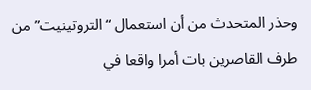وحذر المتحدث من أن استعمال “التروتينيت” من طرف القاصرين بات أمرا واقعا في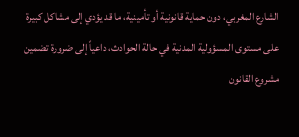الشارع المغربي، دون حماية قانونية أو تأمينية، ما قد يؤدي إلى مشاكل كبيرة على مستوى المسؤولية المدنية في حالة الحوادث، داعياً إلى ضرورة تضمين مشروع القانون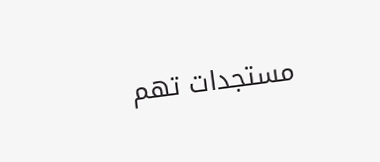مستجدات تهم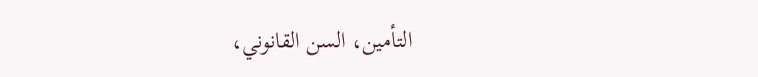التأمين، السن القانوني،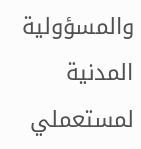والمسؤولية المدنية لمستعملي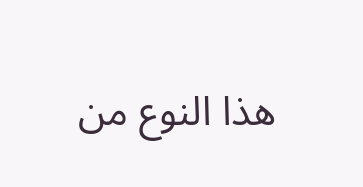هذا النوع من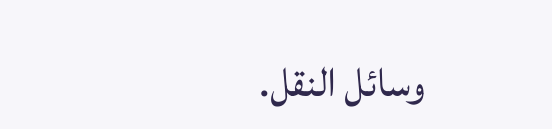وسائل النقل.